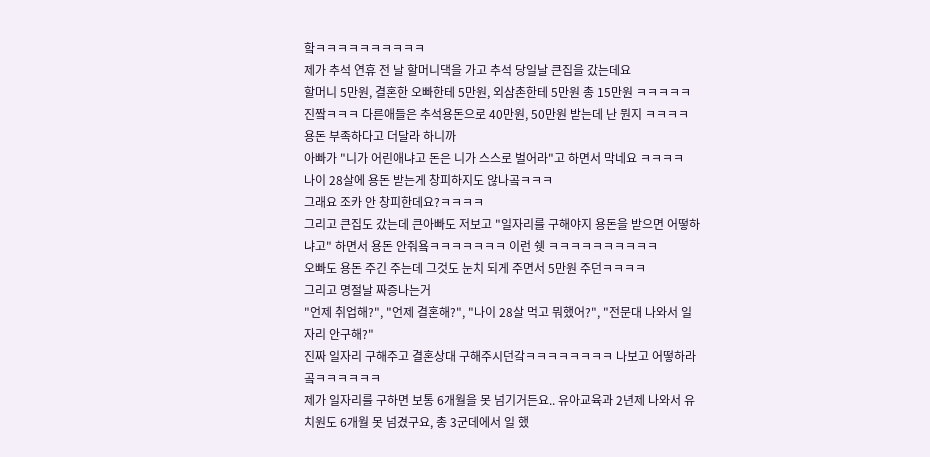핰ㅋㅋㅋㅋㅋㅋㅋㅋㅋㅋ
제가 추석 연휴 전 날 할머니댁을 가고 추석 당일날 큰집을 갔는데요
할머니 5만원, 결혼한 오빠한테 5만원, 외삼촌한테 5만원 총 15만원 ㅋㅋㅋㅋㅋ
진짴ㅋㅋㅋ 다른애들은 추석용돈으로 40만원, 50만원 받는데 난 뭔지 ㅋㅋㅋㅋ
용돈 부족하다고 더달라 하니까
아빠가 "니가 어린애냐고 돈은 니가 스스로 벌어라"고 하면서 막네요 ㅋㅋㅋㅋ
나이 28살에 용돈 받는게 창피하지도 않나곸ㅋㅋㅋ
그래요 조카 안 창피한데요?ㅋㅋㅋㅋ
그리고 큰집도 갔는데 큰아빠도 저보고 "일자리를 구해야지 용돈을 받으면 어떻하냐고" 하면서 용돈 안줘욬ㅋㅋㅋㅋㅋㅋㅋ 이런 쉣 ㅋㅋㅋㅋㅋㅋㅋㅋㅋㅋ
오빠도 용돈 주긴 주는데 그것도 눈치 되게 주면서 5만원 주던ㅋㅋㅋㅋ
그리고 명절날 짜증나는거
"언제 취업해?", "언제 결혼해?", "나이 28살 먹고 뭐했어?", "전문대 나와서 일자리 안구해?"
진짜 일자리 구해주고 결혼상대 구해주시던갘ㅋㅋㅋㅋㅋㅋㅋㅋ 나보고 어떻하라곸ㅋㅋㅋㅋㅋㅋ
제가 일자리를 구하면 보통 6개월을 못 넘기거든요.. 유아교육과 2년제 나와서 유치원도 6개월 못 넘겼구요, 총 3군데에서 일 했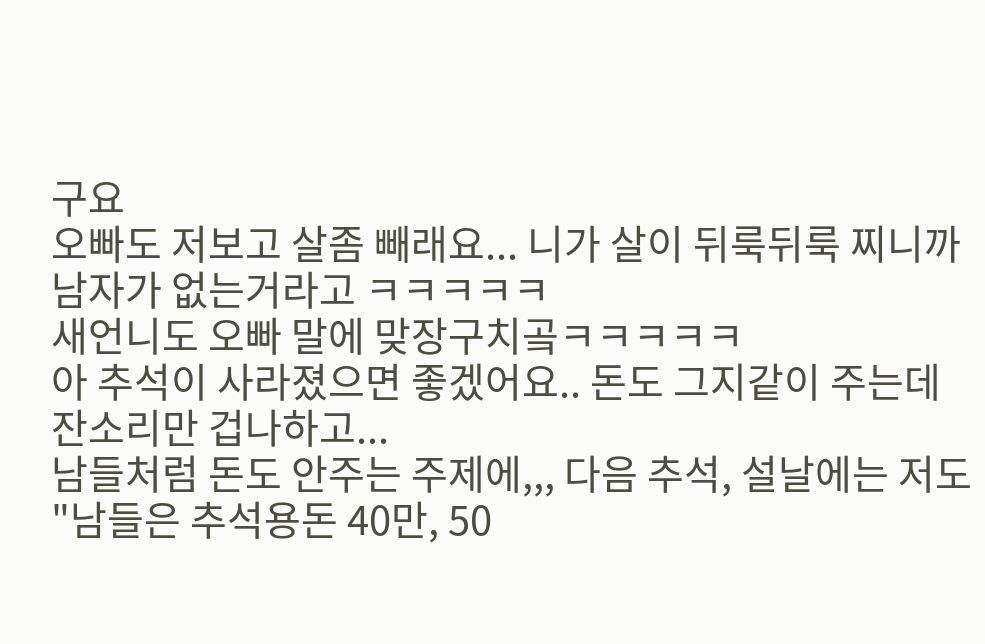구요
오빠도 저보고 살좀 빼래요... 니가 살이 뒤룩뒤룩 찌니까 남자가 없는거라고 ㅋㅋㅋㅋㅋ
새언니도 오빠 말에 맞장구치곸ㅋㅋㅋㅋㅋ
아 추석이 사라졌으면 좋겠어요.. 돈도 그지같이 주는데 잔소리만 겁나하고...
남들처럼 돈도 안주는 주제에,,, 다음 추석, 설날에는 저도
"남들은 추석용돈 40만, 50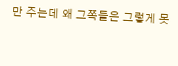만 주는데 왜 그쪽들은 그렇게 못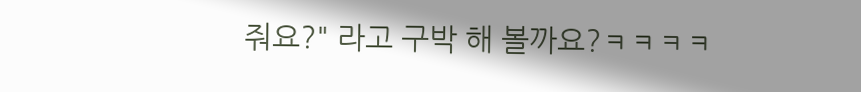줘요?" 라고 구박 해 볼까요?ㅋㅋㅋㅋ